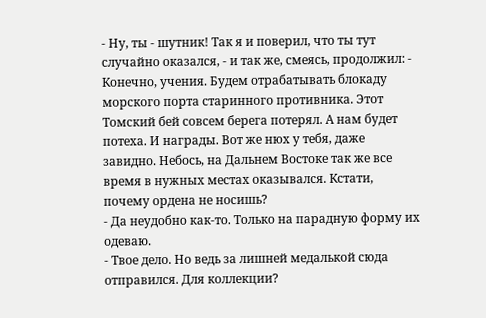- Ну, ты - шутник! Так я и поверил, что ты тут случайно оказался, - и так же, смеясь, продолжил: - Конечно, учения. Будем отрабатывать блокаду морского порта старинного противника. Этот Томский бей совсем берега потерял. А нам будет потеха. И награды. Вот же нюх у тебя, даже завидно. Небось, на Дальнем Востоке так же все время в нужных местах оказывался. Кстати, почему ордена не носишь?
- Да неудобно как-то. Только на парадную форму их одеваю.
- Твое дело. Но ведь за лишней медалькой сюда отправился. Для коллекции?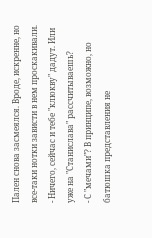Пален снова засмеялся. Вроде, искренне, но все-таки нотки зависти в нем проскакивали.
- Ничего, сейчас и тебе "клюкву" дадут. Или уже на "Станислава" рассчитываешь?
- С "мечами"? В принципе, возможно, но батюшка представления не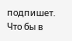подпишет. Что бы в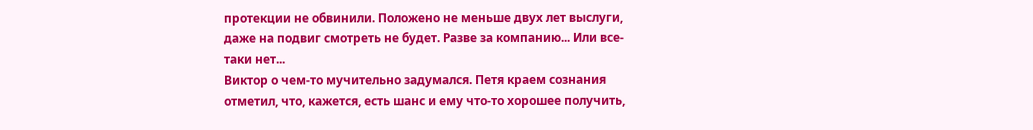протекции не обвинили. Положено не меньше двух лет выслуги, даже на подвиг смотреть не будет. Разве за компанию... Или все-таки нет...
Виктор о чем-то мучительно задумался. Петя краем сознания отметил, что, кажется, есть шанс и ему что-то хорошее получить,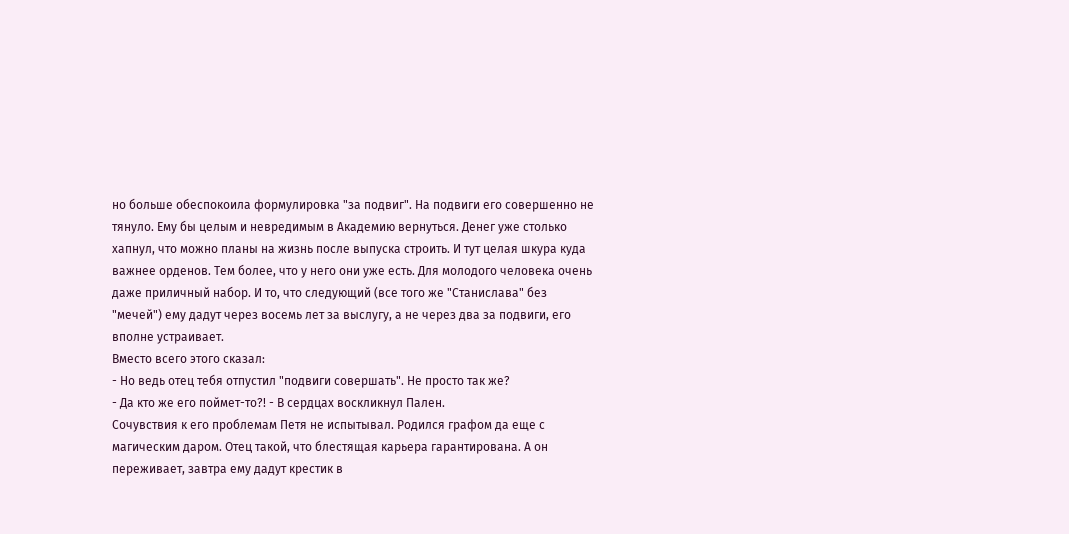но больше обеспокоила формулировка "за подвиг". На подвиги его совершенно не тянуло. Ему бы целым и невредимым в Академию вернуться. Денег уже столько хапнул, что можно планы на жизнь после выпуска строить. И тут целая шкура куда важнее орденов. Тем более, что у него они уже есть. Для молодого человека очень даже приличный набор. И то, что следующий (все того же "Станислава" без "мечей") ему дадут через восемь лет за выслугу, а не через два за подвиги, его вполне устраивает.
Вместо всего этого сказал:
- Но ведь отец тебя отпустил "подвиги совершать". Не просто так же?
- Да кто же его поймет-то?! - В сердцах воскликнул Пален.
Сочувствия к его проблемам Петя не испытывал. Родился графом да еще с магическим даром. Отец такой, что блестящая карьера гарантирована. А он переживает, завтра ему дадут крестик в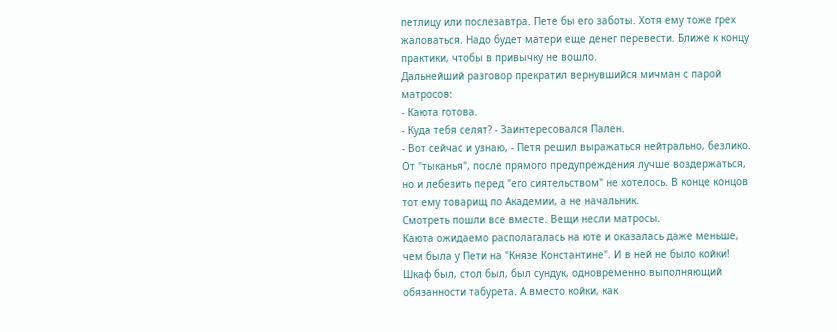петлицу или послезавтра. Пете бы его заботы. Хотя ему тоже грех жаловаться. Надо будет матери еще денег перевести. Ближе к концу практики, чтобы в привычку не вошло.
Дальнейший разговор прекратил вернувшийся мичман с парой матросов:
- Каюта готова.
- Куда тебя селят? - Заинтересовался Пален.
- Вот сейчас и узнаю, - Петя решил выражаться нейтрально, безлико. От "тыканья", после прямого предупреждения лучше воздержаться, но и лебезить перед "его сиятельством" не хотелось. В конце концов тот ему товарищ по Академии, а не начальник.
Смотреть пошли все вместе. Вещи несли матросы.
Каюта ожидаемо располагалась на юте и оказалась даже меньше, чем была у Пети на "Князе Константине". И в ней не было койки! Шкаф был, стол был, был сундук, одновременно выполняющий обязанности табурета. А вместо койки, как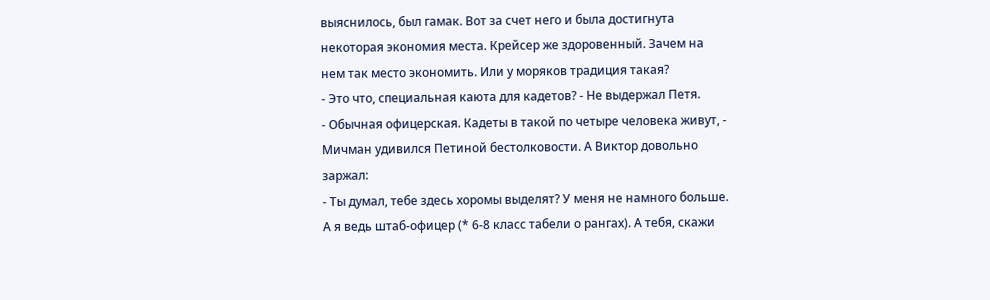выяснилось, был гамак. Вот за счет него и была достигнута некоторая экономия места. Крейсер же здоровенный. Зачем на нем так место экономить. Или у моряков традиция такая?
- Это что, специальная каюта для кадетов? - Не выдержал Петя.
- Обычная офицерская. Кадеты в такой по четыре человека живут, - Мичман удивился Петиной бестолковости. А Виктор довольно заржал:
- Ты думал, тебе здесь хоромы выделят? У меня не намного больше. А я ведь штаб-офицер (* 6-8 класс табели о рангах). А тебя, скажи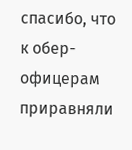спасибо, что к обер-офицерам приравняли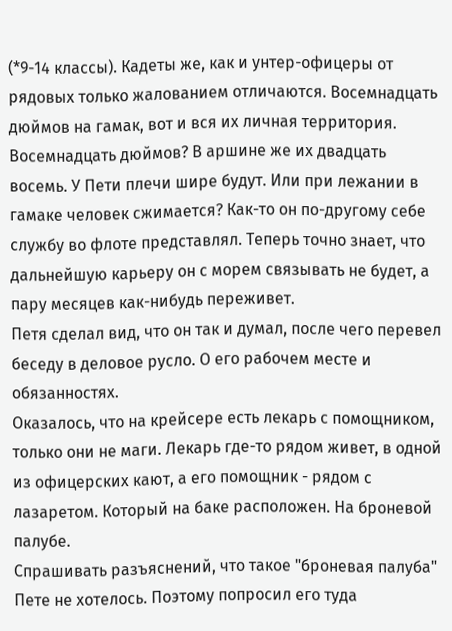(*9-14 классы). Кадеты же, как и унтер-офицеры от рядовых только жалованием отличаются. Восемнадцать дюймов на гамак, вот и вся их личная территория.
Восемнадцать дюймов? В аршине же их двадцать восемь. У Пети плечи шире будут. Или при лежании в гамаке человек сжимается? Как-то он по-другому себе службу во флоте представлял. Теперь точно знает, что дальнейшую карьеру он с морем связывать не будет, а пару месяцев как-нибудь переживет.
Петя сделал вид, что он так и думал, после чего перевел беседу в деловое русло. О его рабочем месте и обязанностях.
Оказалось, что на крейсере есть лекарь с помощником, только они не маги. Лекарь где-то рядом живет, в одной из офицерских кают, а его помощник - рядом с лазаретом. Который на баке расположен. На броневой палубе.
Спрашивать разъяснений, что такое "броневая палуба" Пете не хотелось. Поэтому попросил его туда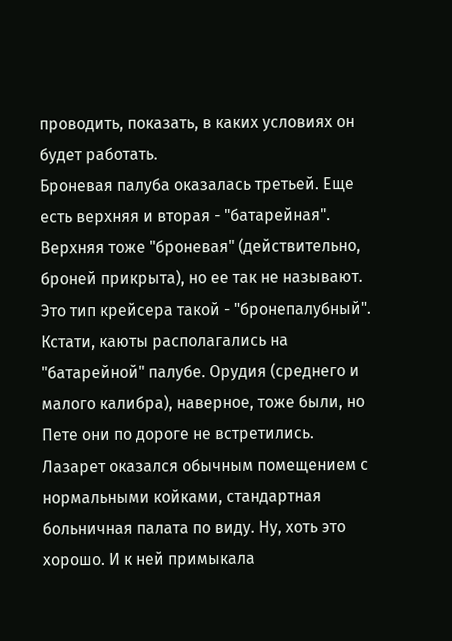проводить, показать, в каких условиях он будет работать.
Броневая палуба оказалась третьей. Еще есть верхняя и вторая - "батарейная". Верхняя тоже "броневая" (действительно, броней прикрыта), но ее так не называют. Это тип крейсера такой - "бронепалубный". Кстати, каюты располагались на "батарейной" палубе. Орудия (среднего и малого калибра), наверное, тоже были, но Пете они по дороге не встретились.
Лазарет оказался обычным помещением с нормальными койками, стандартная больничная палата по виду. Ну, хоть это хорошо. И к ней примыкала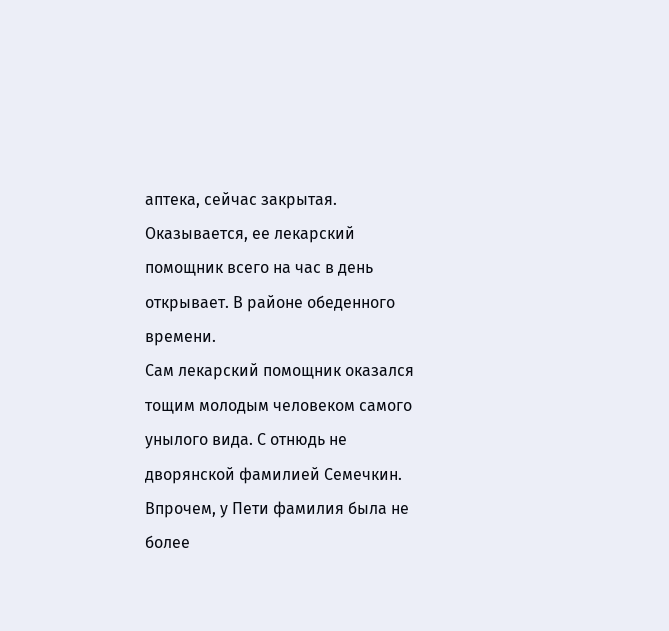аптека, сейчас закрытая. Оказывается, ее лекарский помощник всего на час в день открывает. В районе обеденного времени.
Сам лекарский помощник оказался тощим молодым человеком самого унылого вида. С отнюдь не дворянской фамилией Семечкин. Впрочем, у Пети фамилия была не более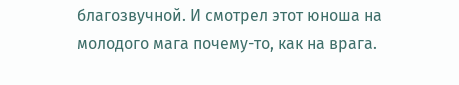благозвучной. И смотрел этот юноша на молодого мага почему-то, как на врага.